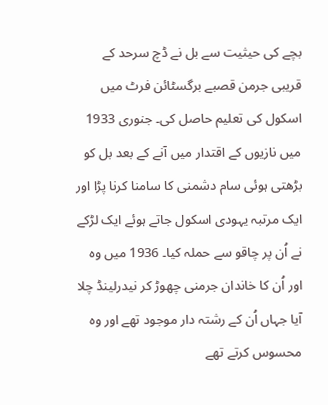بچے کی حیثیت سے بل نے ڈچ سرحد کے قریبی جرمن قصبے برگسٹائن فرٹ میں اسکول کی تعلیم حاصل کی۔ جنوری 1933 میں نازیوں کے اقتدار میں آنے کے بعد بل کو بڑھتی ہوئی سام دشمنی کا سامنا کرنا پڑا اور ایک مرتبہ یہودی اسکول جاتے ہوئے ایک لڑکے نے اُن پر چاقو سے حملہ کیا۔ 1936 میں وہ اور اُن کا خاندان جرمنی چھوڑ کر نیدرلینڈ چلا آیا جہاں اُن کے رشتہ دار موجود تھے اور وہ محسوس کرتے تھے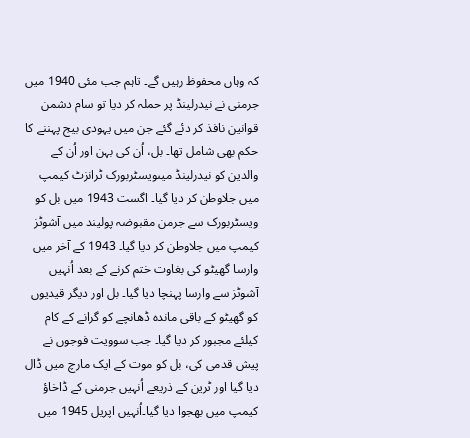کہ وہاں محفوظ رہیں گے۔ تاہم جب مئی 1940 میں جرمنی نے نیدرلینڈ پر حملہ کر دیا تو سام دشمن قوانین نافذ کر دئے گئے جن میں یہودی بیج پہننے کا حکم بھی شامل تھا۔ بل، اُن کی بہن اور اُن کے والدین کو نیدرلینڈ میںویسٹربورک ٹرانزٹ کیمپ میں جلاوطن کر دیا گیا۔ اگست 1943 میں بل کو ویسٹربورک سے جرمن مقبوضہ پولیند میں آشوٹز کیمپ میں جلاوطن کر دیا گیا۔ 1943 کے آخر میں وارسا گھیٹو کی بغاوت ختم کرنے کے بعد اُنہیں آشوٹز سے وارسا پہنچا دیا گیا۔ بل اور دیگر قیدیوں کو گھیٹو کے باقی ماندہ ڈھانچے کو گرانے کے کام کیلئے مجبور کر دیا گیا۔ جب سوویت فوجوں نے پیش قدمی کی، بل کو موت کے ایک مارچ میں ڈال دیا گیا اور ٹرین کے ذریعے اُنہیں جرمنی کے ڈاخاؤ کیمپ میں بھجوا دیا گیا۔اُنہیں اپریل 1945 میں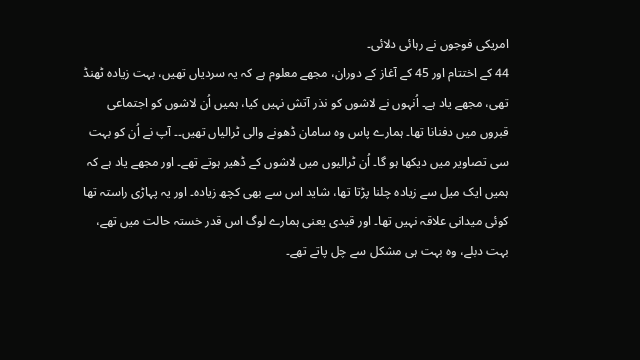امریکی فوجوں نے رہائی دلائی۔
44 کے اختتام اور 45 کے آغاز کے دوران، مجھے معلوم ہے کہ یہ سردیاں تھیں، بہت زیادہ ٹھنڈ تھی، مجھے یاد ہے۔ اُنہوں نے لاشوں کو نذر آتش نہیں کیا، ہمیں اُن لاشوں کو اجتماعی قبروں میں دفنانا تھا۔ ہمارے پاس وہ سامان ڈھونے والی ٹرالیاں تھیں۔۔ آپ نے اُن کو بہت سی تصاویر میں دیکھا ہو گا۔ اُن ٹرالیوں میں لاشوں کے ڈھیر ہوتے تھے۔ اور مجھے یاد ہے کہ ہمیں ایک میل سے زیادہ چلنا پڑتا تھا، شاید اس سے بھی کچھ زیادہ۔ اور یہ پہاڑی راستہ تھا کوئی میدانی علاقہ نہیں تھا۔ اور قیدی یعنی ہمارے لوگ اس قدر خستہ حالت میں تھے، بہت دبلے، وہ بہت ہی مشکل سے چل پاتے تھے۔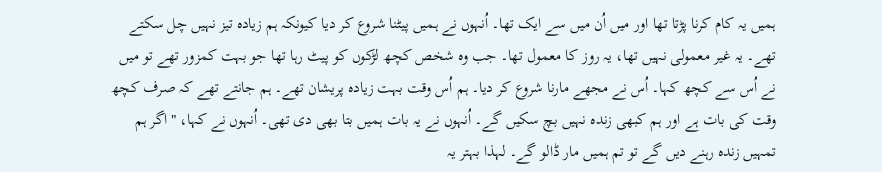ہمیں یہ کام کرنا پڑتا تھا اور میں اُن میں سے ایک تھا۔ اُنہوں نے ہمیں پیٹنا شروع کر دیا کیونکہ ہم زیادہ تیز نہیں چل سکتے تھے۔ یہ غیر معمولی نہیں تھا، یہ روز کا معمول تھا۔ جب وہ شخص کچھ لڑکوں کو پیٹ رہا تھا جو بہت کمزور تھے تو میں نے اُس سے کچھ کہا۔ اُس نے مجھے مارنا شروع کر دیا۔ ہم اُس وقت بہت زیادہ پریشان تھے۔ ہم جانتے تھے کہ صرف کچھ وقت کی بات ہے اور ہم کبھی زندہ نہیں بچ سکیں گے۔ اُنہوں نے یہ بات ہمیں بتا بھی دی تھی۔ اُنہوں نے کہا، "اگر ہم تمہیں زندہ رہنے دیں گے تو تم ہمیں مار ڈالو گے۔ لہذا بہتر یہ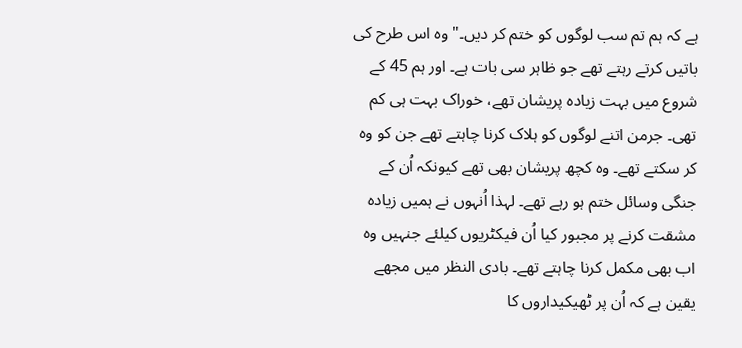ہے کہ ہم تم سب لوگوں کو ختم کر دیں۔" وہ اس طرح کی باتیں کرتے رہتے تھے جو ظاہر سی بات ہے۔ اور ہم 45 کے شروع میں بہت زیادہ پریشان تھے، خوراک بہت ہی کم تھی۔ جرمن اتنے لوگوں کو ہلاک کرنا چاہتے تھے جن کو وہ کر سکتے تھے۔ وہ کچھ پریشان بھی تھے کیونکہ اُن کے جنگی وسائل ختم ہو رہے تھے۔ لہذا اُنہوں نے ہمیں زیادہ مشقت کرنے پر مجبور کیا اُن فیکٹریوں کیلئے جنہیں وہ اب بھی مکمل کرنا چاہتے تھے۔ بادی النظر میں مجھے یقین ہے کہ اُن پر ٹھیکیداروں کا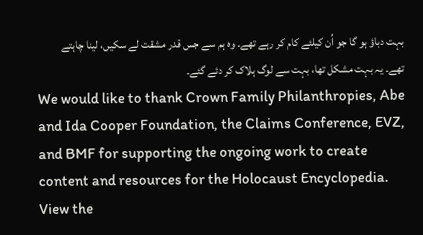بہت دباؤ ہو گا جو اُن کیلئے کام کر رہے تھے۔ وہ ہم سے جس قدر مشقت لے سکیں، لینا چاہتے تھے۔ یہ بہت مشکل تھا، بہت سے لوگ ہلاک کر دئے گئے۔
We would like to thank Crown Family Philanthropies, Abe and Ida Cooper Foundation, the Claims Conference, EVZ, and BMF for supporting the ongoing work to create content and resources for the Holocaust Encyclopedia. View the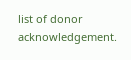list of donor acknowledgement.